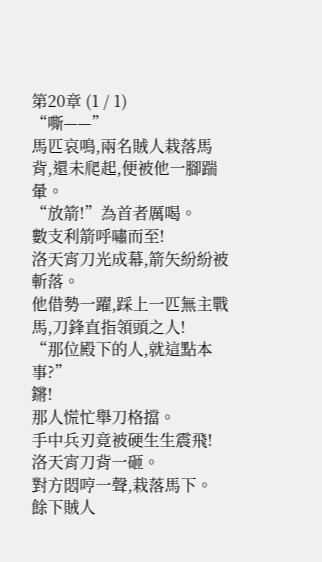第20章 (1 / 1)
“嘶——”
馬匹哀鳴,兩名賊人栽落馬背,還未爬起,便被他一腳踹暈。
“放箭!”為首者厲喝。
數支利箭呼嘯而至!
洛天宵刀光成幕,箭矢紛紛被斬落。
他借勢一躍,踩上一匹無主戰馬,刀鋒直指領頭之人!
“那位殿下的人,就這點本事?”
鏘!
那人慌忙舉刀格擋。
手中兵刃竟被硬生生震飛!
洛天宵刀背一砸。
對方悶哼一聲,栽落馬下。
餘下賊人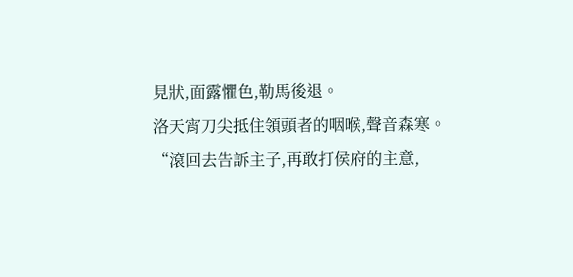見狀,面露懼色,勒馬後退。
洛天宵刀尖抵住領頭者的咽喉,聲音森寒。
“滾回去告訴主子,再敢打侯府的主意,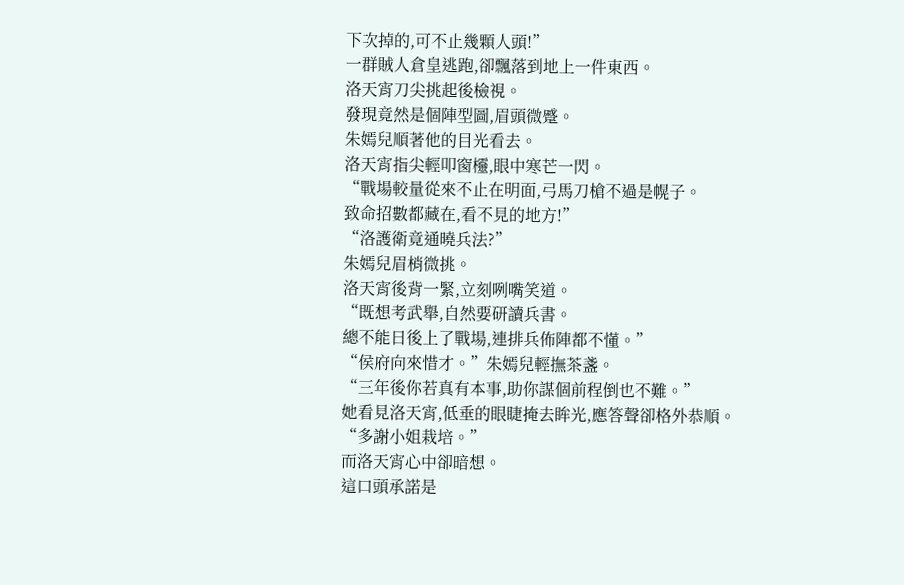下次掉的,可不止幾顆人頭!”
一群賊人倉皇逃跑,卻飄落到地上一件東西。
洛天宵刀尖挑起後檢視。
發現竟然是個陣型圖,眉頭微蹙。
朱嫣兒順著他的目光看去。
洛天宵指尖輕叩窗欞,眼中寒芒一閃。
“戰場較量從來不止在明面,弓馬刀槍不過是幌子。
致命招數都藏在,看不見的地方!”
“洛護衛竟通曉兵法?”
朱嫣兒眉梢微挑。
洛天宵後背一緊,立刻咧嘴笑道。
“既想考武舉,自然要研讀兵書。
總不能日後上了戰場,連排兵佈陣都不懂。”
“侯府向來惜才。”朱嫣兒輕撫茶盞。
“三年後你若真有本事,助你謀個前程倒也不難。”
她看見洛天宵,低垂的眼睫掩去眸光,應答聲卻格外恭順。
“多謝小姐栽培。”
而洛天宵心中卻暗想。
這口頭承諾是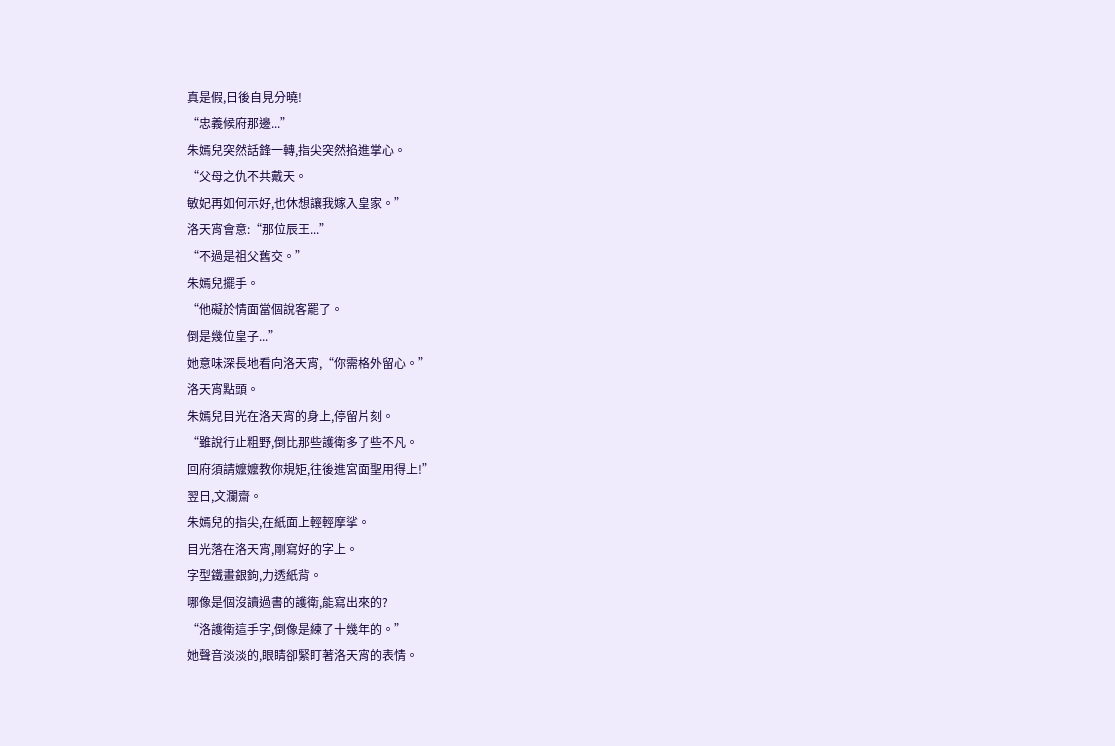真是假,日後自見分曉!
“忠義候府那邊...”
朱嫣兒突然話鋒一轉,指尖突然掐進掌心。
“父母之仇不共戴天。
敏妃再如何示好,也休想讓我嫁入皇家。”
洛天宵會意:“那位辰王...”
“不過是祖父舊交。”
朱嫣兒擺手。
“他礙於情面當個說客罷了。
倒是幾位皇子...”
她意味深長地看向洛天宵,“你需格外留心。”
洛天宵點頭。
朱嫣兒目光在洛天宵的身上,停留片刻。
“雖說行止粗野,倒比那些護衛多了些不凡。
回府須請嬤嬤教你規矩,往後進宮面聖用得上!”
翌日,文瀾齋。
朱嫣兒的指尖,在紙面上輕輕摩挲。
目光落在洛天宵,剛寫好的字上。
字型鐵畫銀鉤,力透紙背。
哪像是個沒讀過書的護衛,能寫出來的?
“洛護衛這手字,倒像是練了十幾年的。”
她聲音淡淡的,眼睛卻緊盯著洛天宵的表情。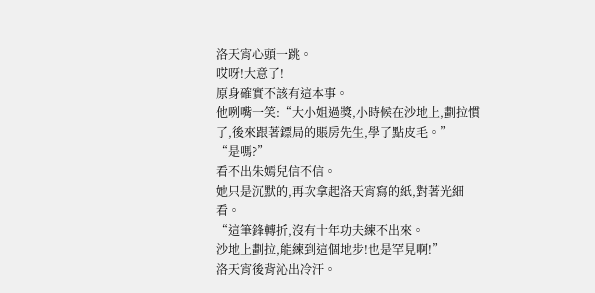洛天宵心頭一跳。
哎呀!大意了!
原身確實不該有這本事。
他咧嘴一笑:“大小姐過獎,小時候在沙地上,劃拉慣了,後來跟著鏢局的賬房先生,學了點皮毛。”
“是嗎?”
看不出朱嫣兒信不信。
她只是沉默的,再次拿起洛天宵寫的紙,對著光細看。
“這筆鋒轉折,沒有十年功夫練不出來。
沙地上劃拉,能練到這個地步!也是罕見啊!”
洛天宵後背沁出冷汗。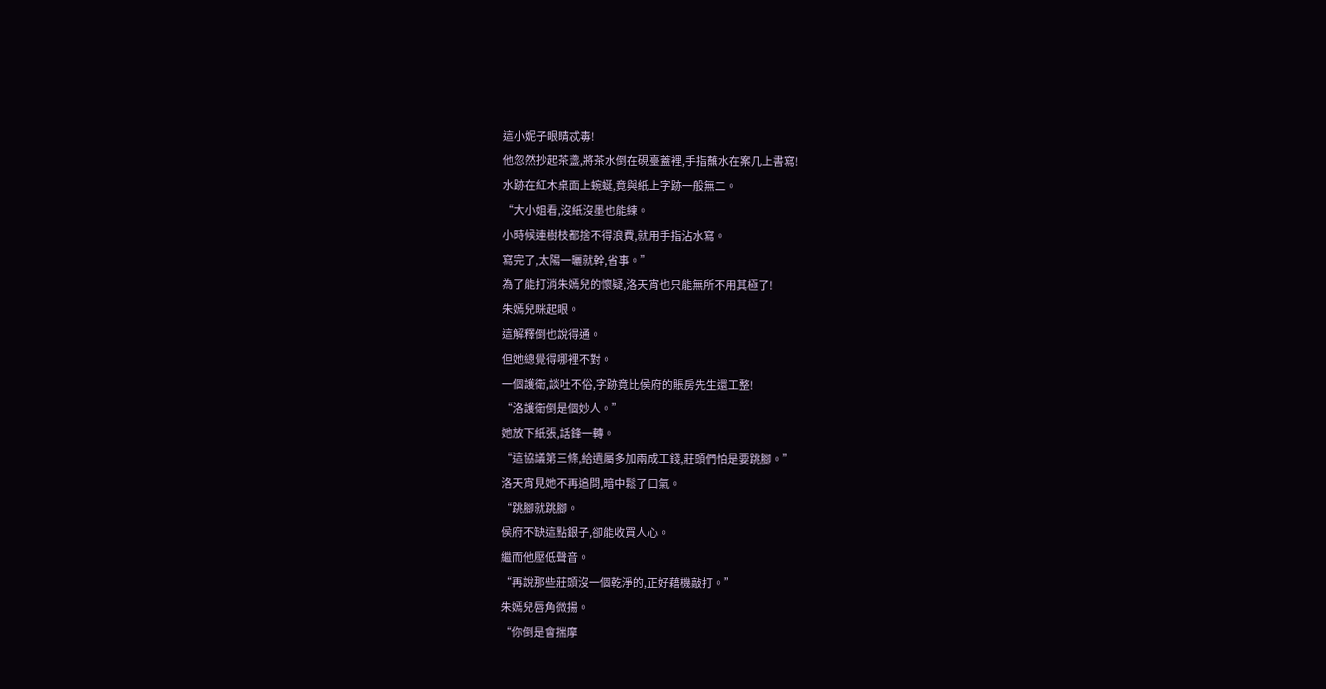這小妮子眼睛忒毒!
他忽然抄起茶盞,將茶水倒在硯臺蓋裡,手指蘸水在案几上書寫!
水跡在紅木桌面上蜿蜒,竟與紙上字跡一般無二。
“大小姐看,沒紙沒墨也能練。
小時候連樹枝都捨不得浪費,就用手指沾水寫。
寫完了,太陽一曬就幹,省事。”
為了能打消朱嫣兒的懷疑,洛天宵也只能無所不用其極了!
朱嫣兒眯起眼。
這解釋倒也說得通。
但她總覺得哪裡不對。
一個護衛,談吐不俗,字跡竟比侯府的賬房先生還工整!
“洛護衛倒是個妙人。”
她放下紙張,話鋒一轉。
“這協議第三條,給遺屬多加兩成工錢,莊頭們怕是要跳腳。”
洛天宵見她不再追問,暗中鬆了口氣。
“跳腳就跳腳。
侯府不缺這點銀子,卻能收買人心。
繼而他壓低聲音。
“再說那些莊頭沒一個乾淨的,正好藉機敲打。”
朱嫣兒唇角微揚。
“你倒是會揣摩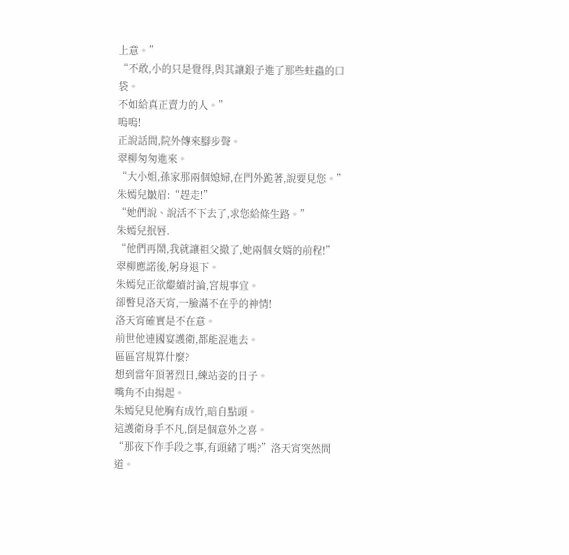上意。”
“不敢,小的只是覺得,與其讓銀子進了那些蛀蟲的口袋。
不如給真正賣力的人。”
嗚嗚!
正說話間,院外傳來腳步聲。
翠柳匆匆進來。
“大小姐,孫家那兩個媳婦,在門外跪著,說要見您。”
朱嫣兒皺眉:“趕走!”
“她們說、說活不下去了,求您給條生路。”
朱嫣兒抿唇.
“他們再鬧,我就讓祖父撤了,她兩個女婿的前程!”
翠柳應諾後,躬身退下。
朱嫣兒正欲繼續討論,宮規事宜。
卻瞥見洛天宵,一臉滿不在乎的神情!
洛天宵確實是不在意。
前世他連國宴護衛,都能混進去。
區區宮規算什麼?
想到當年頂著烈日,練站姿的日子。
嘴角不由揚起。
朱嫣兒見他胸有成竹,暗自點頭。
這護衛身手不凡,倒是個意外之喜。
“那夜下作手段之事,有頭緒了嗎?”洛天宵突然問道。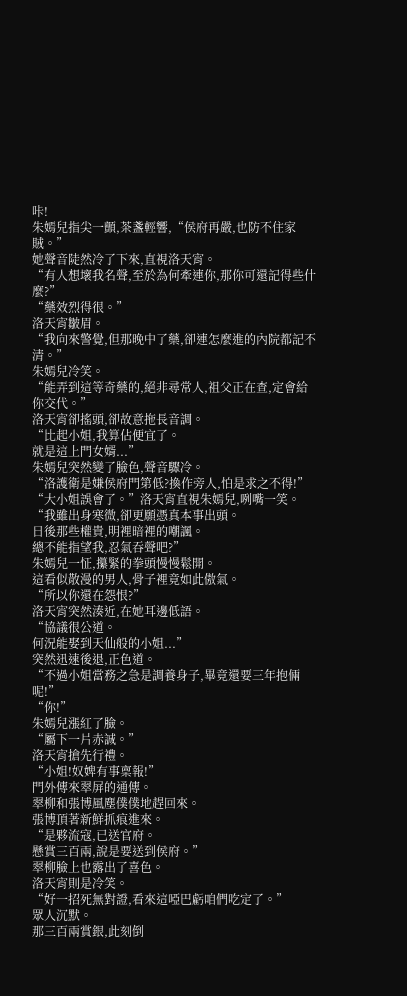咔!
朱嫣兒指尖一顫,茶盞輕響,“侯府再嚴,也防不住家賊。”
她聲音陡然冷了下來,直視洛天宵。
“有人想壞我名聲,至於為何牽連你,那你可還記得些什麼?”
“藥效烈得很。”
洛天宵皺眉。
“我向來警覺,但那晚中了藥,卻連怎麼進的內院都記不清。”
朱嫣兒冷笑。
“能弄到這等奇藥的,絕非尋常人,祖父正在查,定會給你交代。”
洛天宵卻搖頭,卻故意拖長音調。
“比起小姐,我算佔便宜了。
就是這上門女婿...”
朱嫣兒突然變了臉色,聲音驟冷。
“洛護衛是嫌侯府門第低?換作旁人,怕是求之不得!”
“大小姐誤會了。”洛天宵直視朱嫣兒,咧嘴一笑。
“我雖出身寒微,卻更願憑真本事出頭。
日後那些權貴,明裡暗裡的嘲諷。
總不能指望我,忍氣吞聲吧?”
朱嫣兒一怔,攥緊的拳頭慢慢鬆開。
這看似散漫的男人,骨子裡竟如此傲氣。
“所以你還在怨恨?”
洛天宵突然湊近,在她耳邊低語。
“協議很公道。
何況能娶到天仙般的小姐...”
突然迅速後退,正色道。
“不過小姐當務之急是調養身子,畢竟還要三年抱倆呢!”
“你!”
朱嫣兒漲紅了臉。
“屬下一片赤誠。”
洛天宵搶先行禮。
“小姐!奴婢有事稟報!”
門外傳來翠屏的通傳。
翠柳和張博風塵僕僕地趕回來。
張博頂著新鮮抓痕進來。
“是夥流寇,已送官府。
懸賞三百兩,說是要送到侯府。”
翠柳臉上也露出了喜色。
洛天宵則是冷笑。
“好一招死無對證,看來這啞巴虧咱們吃定了。”
眾人沉默。
那三百兩賞銀,此刻倒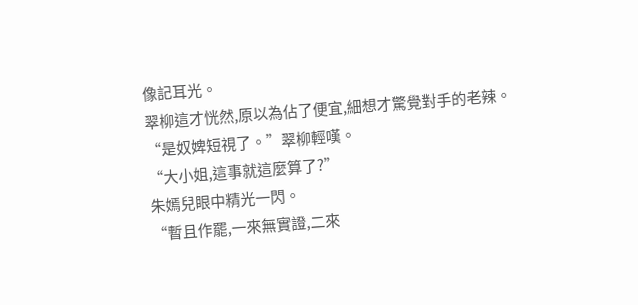像記耳光。
翠柳這才恍然,原以為佔了便宜,細想才驚覺對手的老辣。
“是奴婢短視了。”翠柳輕嘆。
“大小姐,這事就這麼算了?”
朱嫣兒眼中精光一閃。
“暫且作罷,一來無實證,二來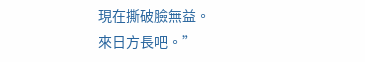現在撕破臉無益。
來日方長吧。”